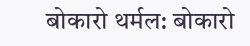बोकारो थर्मल: बोकारो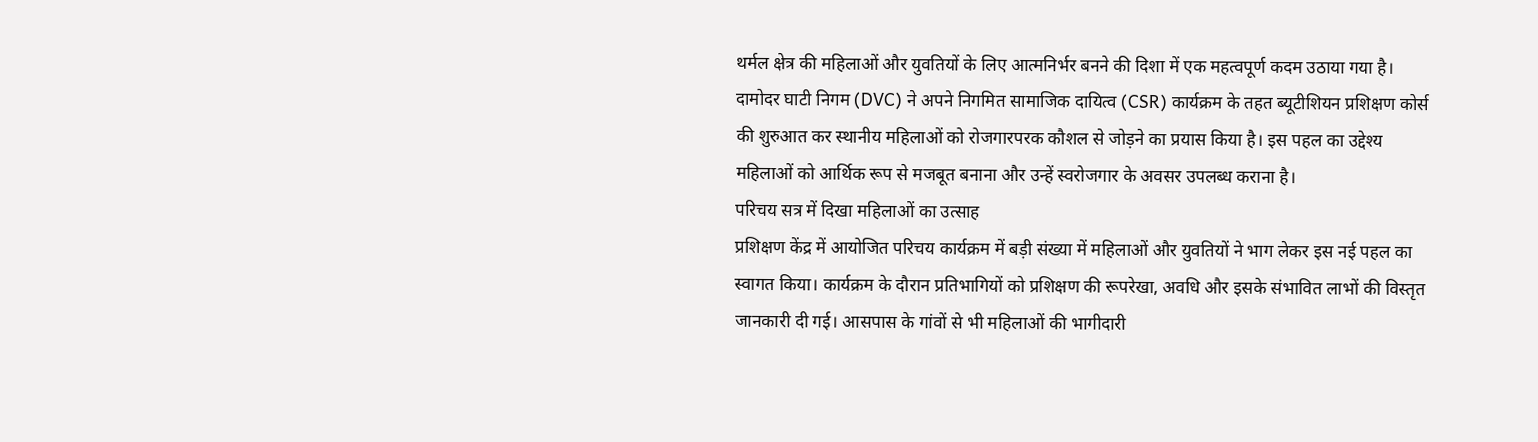थर्मल क्षेत्र की महिलाओं और युवतियों के लिए आत्मनिर्भर बनने की दिशा में एक महत्वपूर्ण कदम उठाया गया है। दामोदर घाटी निगम (DVC) ने अपने निगमित सामाजिक दायित्व (CSR) कार्यक्रम के तहत ब्यूटीशियन प्रशिक्षण कोर्स की शुरुआत कर स्थानीय महिलाओं को रोजगारपरक कौशल से जोड़ने का प्रयास किया है। इस पहल का उद्देश्य महिलाओं को आर्थिक रूप से मजबूत बनाना और उन्हें स्वरोजगार के अवसर उपलब्ध कराना है।
परिचय सत्र में दिखा महिलाओं का उत्साह
प्रशिक्षण केंद्र में आयोजित परिचय कार्यक्रम में बड़ी संख्या में महिलाओं और युवतियों ने भाग लेकर इस नई पहल का स्वागत किया। कार्यक्रम के दौरान प्रतिभागियों को प्रशिक्षण की रूपरेखा, अवधि और इसके संभावित लाभों की विस्तृत जानकारी दी गई। आसपास के गांवों से भी महिलाओं की भागीदारी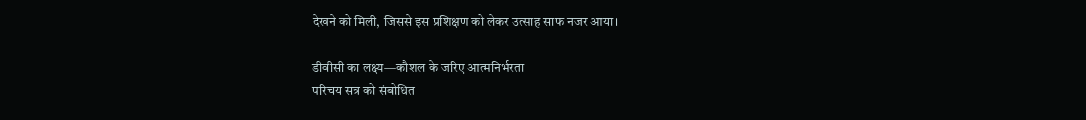देखने को मिली, जिससे इस प्रशिक्षण को लेकर उत्साह साफ नजर आया।

डीवीसी का लक्ष्य—कौशल के जरिए आत्मनिर्भरता
परिचय सत्र को संबोधित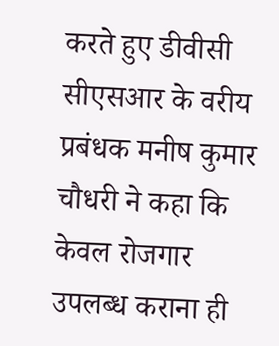करते हुए डीवीसी सीएसआर के वरीय प्रबंधक मनीष कुमार चौधरी ने कहा कि केवल रोजगार उपलब्ध कराना ही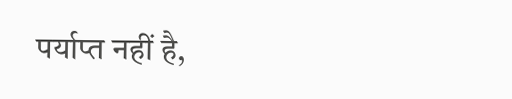पर्याप्त नहीं है,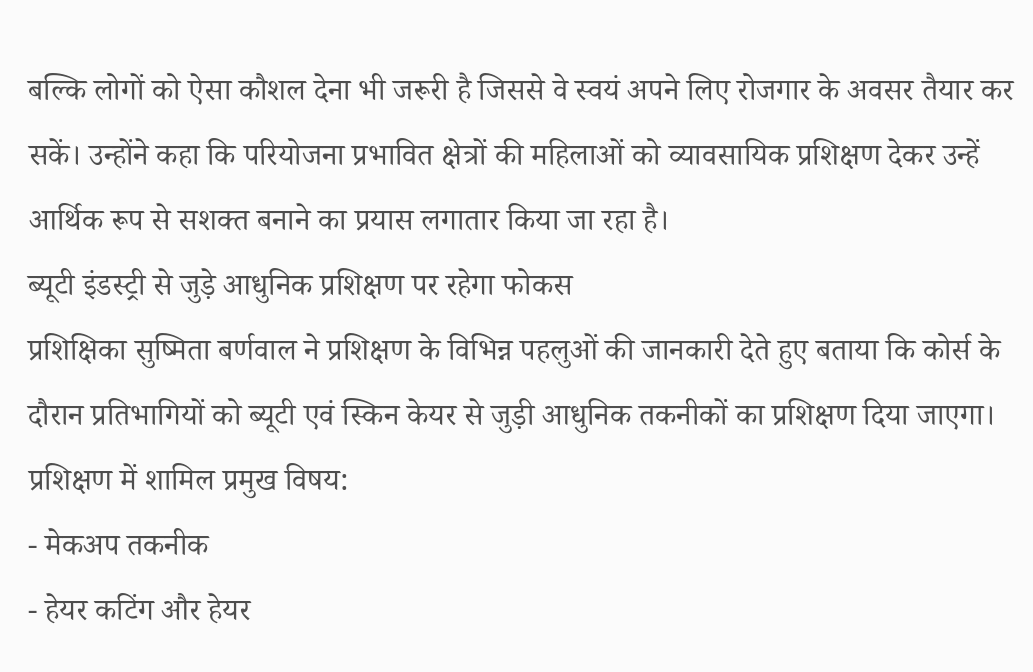बल्कि लोगों को ऐसा कौशल देना भी जरूरी है जिससे वे स्वयं अपने लिए रोजगार के अवसर तैयार कर सकें। उन्होंने कहा कि परियोजना प्रभावित क्षेत्रों की महिलाओं को व्यावसायिक प्रशिक्षण देकर उन्हें आर्थिक रूप से सशक्त बनाने का प्रयास लगातार किया जा रहा है।
ब्यूटी इंडस्ट्री से जुड़े आधुनिक प्रशिक्षण पर रहेगा फोकस
प्रशिक्षिका सुष्मिता बर्णवाल ने प्रशिक्षण के विभिन्न पहलुओं की जानकारी देते हुए बताया कि कोर्स के दौरान प्रतिभागियों को ब्यूटी एवं स्किन केयर से जुड़ी आधुनिक तकनीकों का प्रशिक्षण दिया जाएगा।
प्रशिक्षण में शामिल प्रमुख विषय:
- मेकअप तकनीक
- हेयर कटिंग और हेयर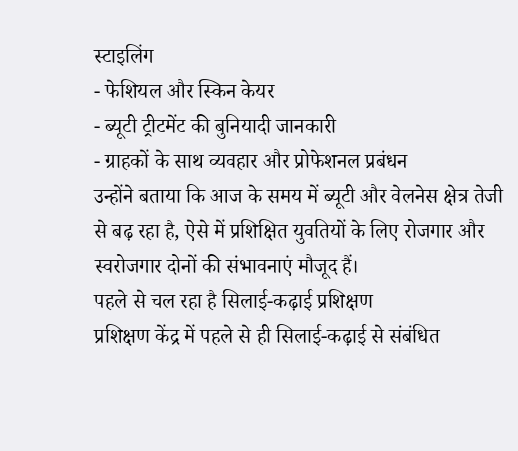स्टाइलिंग
- फेशियल और स्किन केयर
- ब्यूटी ट्रीटमेंट की बुनियादी जानकारी
- ग्राहकों के साथ व्यवहार और प्रोफेशनल प्रबंधन
उन्होंने बताया कि आज के समय में ब्यूटी और वेलनेस क्षेत्र तेजी से बढ़ रहा है, ऐसे में प्रशिक्षित युवतियों के लिए रोजगार और स्वरोजगार दोनों की संभावनाएं मौजूद हैं।
पहले से चल रहा है सिलाई-कढ़ाई प्रशिक्षण
प्रशिक्षण केंद्र में पहले से ही सिलाई-कढ़ाई से संबंधित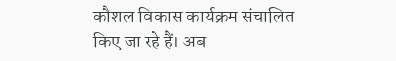कौशल विकास कार्यक्रम संचालित किए जा रहे हैं। अब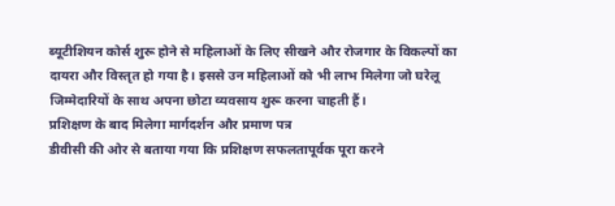ब्यूटीशियन कोर्स शुरू होने से महिलाओं के लिए सीखने और रोजगार के विकल्पों का दायरा और विस्तृत हो गया है। इससे उन महिलाओं को भी लाभ मिलेगा जो घरेलू जिम्मेदारियों के साथ अपना छोटा व्यवसाय शुरू करना चाहती हैं।
प्रशिक्षण के बाद मिलेगा मार्गदर्शन और प्रमाण पत्र
डीवीसी की ओर से बताया गया कि प्रशिक्षण सफलतापूर्वक पूरा करने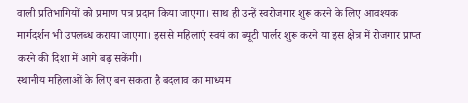वाली प्रतिभागियों को प्रमाण पत्र प्रदान किया जाएगा। साथ ही उन्हें स्वरोजगार शुरू करने के लिए आवश्यक मार्गदर्शन भी उपलब्ध कराया जाएगा। इससे महिलाएं स्वयं का ब्यूटी पार्लर शुरू करने या इस क्षेत्र में रोजगार प्राप्त करने की दिशा में आगे बढ़ सकेंगी।
स्थानीय महिलाओं के लिए बन सकता है बदलाव का माध्यम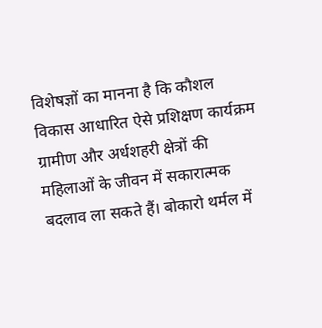विशेषज्ञों का मानना है कि कौशल विकास आधारित ऐसे प्रशिक्षण कार्यक्रम ग्रामीण और अर्धशहरी क्षेत्रों की महिलाओं के जीवन में सकारात्मक बदलाव ला सकते हैं। बोकारो थर्मल में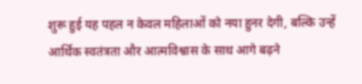शुरू हुई यह पहल न केवल महिलाओं को नया हुनर देगी, बल्कि उन्हें आर्थिक स्वतंत्रता और आत्मविश्वास के साथ आगे बढ़ने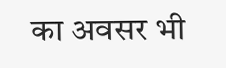का अवसर भी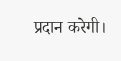प्रदान करेगी।